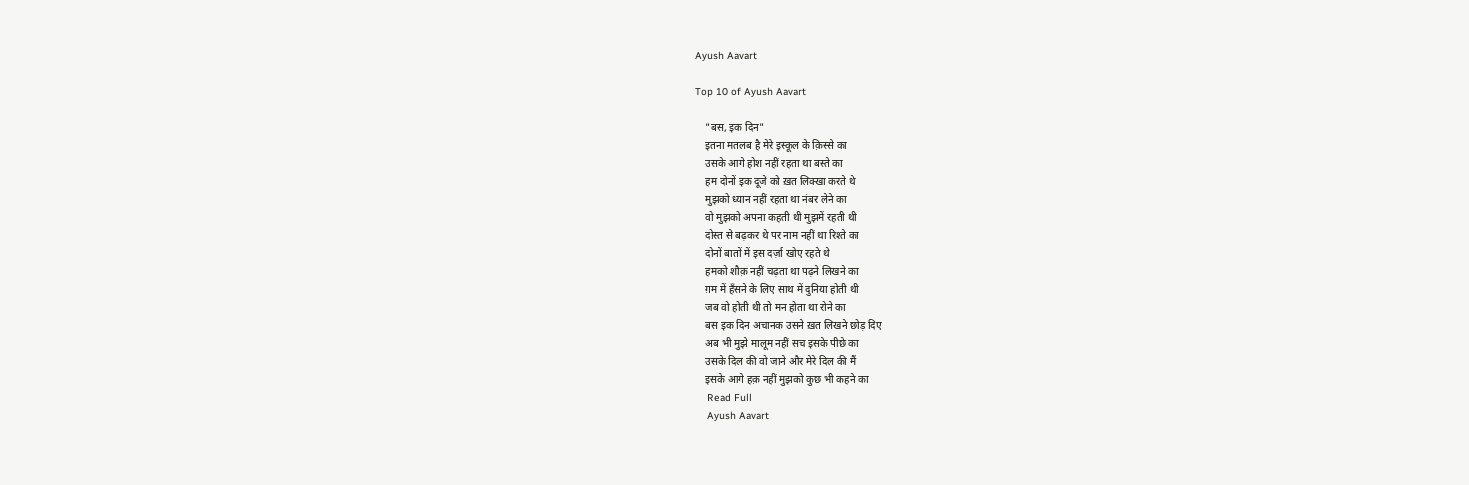Ayush Aavart

Top 10 of Ayush Aavart

    "बस, इक दिन"
    इतना मतलब है मेरे इस्कूल के क़िस्से का
    उसके आगे होश नहीं रहता था बस्ते का
    हम दोनों इक दूजे को ख़त लिक्खा करते थे
    मुझको ध्यान नहीं रहता था नंबर लेने का
    वो मुझको अपना कहती थी मुझमें रहती थी
    दोस्त से बढ़कर थे पर नाम नहीं था रिश्ते का
    दोनों बातों में इस दर्ज़ा खोए रहते थे
    हमको शौक़ नहीं चढ़ता था पढ़ने लिखने का
    ग़म में हँसने के लिए साथ में दुनिया होती थी
    जब वो होती थी तो मन होता था रोने का
    बस इक दिन अचानक उसने ख़त लिखने छोड़ दिए
    अब भी मुझे मालूम नहीं सच इसके पीछे का
    उसके दिल की वो जाने और मेरे दिल की मैं
    इसके आगे हक़ नहीं मुझको कुछ भी कहने का
    Read Full
    Ayush Aavart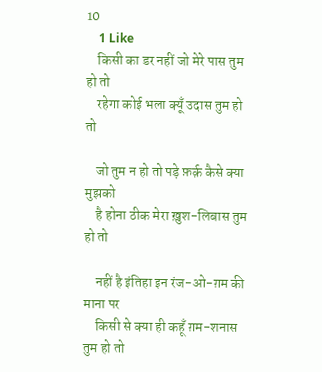10
    1 Like
    किसी का डर नहीं जो मेरे पास तुम हो तो
    रहेगा कोई भला क्यूँ उदास तुम हो तो

    जो तुम न हो तो पड़े फ़र्क़ कैसे क्या मुझको
    है होना ठीक मेरा ख़ुश-लिबास तुम हो तो

    नहीं है इंतिहा इन रंज-ओ-ग़म की माना पर
    किसी से क्या ही कहूँ ग़म-शनास तुम हो तो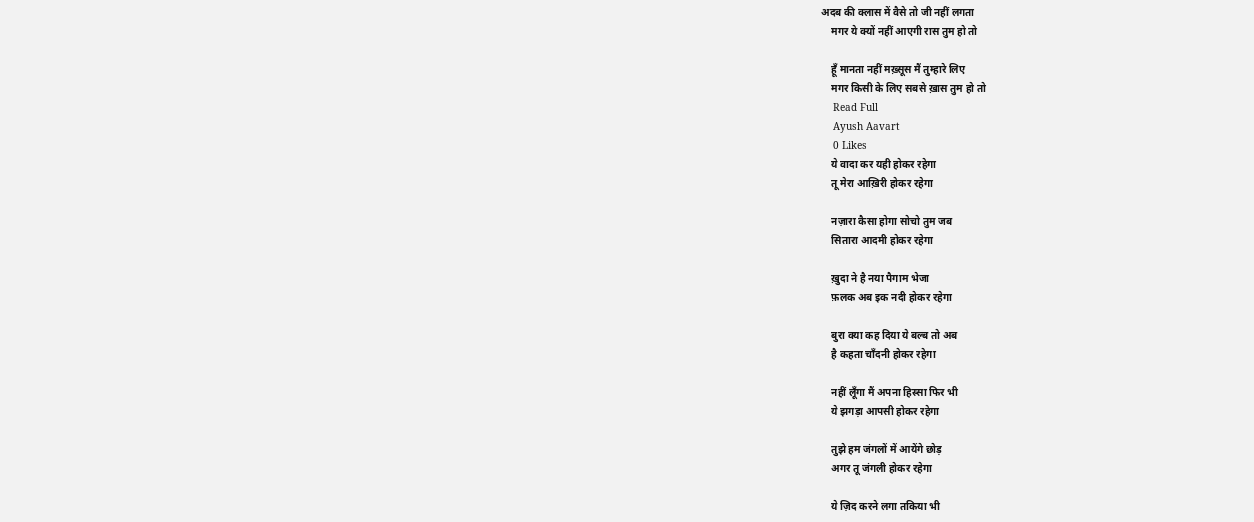अदब की क्लास में वैसे तो जी नहीं लगता
    मगर ये क्यों नहीं आएगी रास तुम हो तो

    हूँ मानता नहीं मख़्सूस मैं तुम्हारे लिए
    मगर किसी के लिए सबसे ख़ास तुम हो तो
    Read Full
    Ayush Aavart
    0 Likes
    ये वादा कर यही होकर रहेगा
    तू मेरा आख़िरी होकर रहेगा

    नज़ारा कैसा होगा सोचो तुम जब
    सितारा आदमी होकर रहेगा

    ख़ुदा ने है नया पैगाम भेजा
    फ़लक अब इक नदी होकर रहेगा

    बुरा क्या कह दिया ये बल्ब तो अब
    है कहता चाँदनी होकर रहेगा

    नहीं लूँगा मैं अपना हिस्सा फिर भी
    ये झगड़ा आपसी होकर रहेगा

    तुझे हम जंगलों में आयेंगे छोड़
    अगर तू जंगली होकर रहेगा

    ये ज़िद करने लगा तकिया भी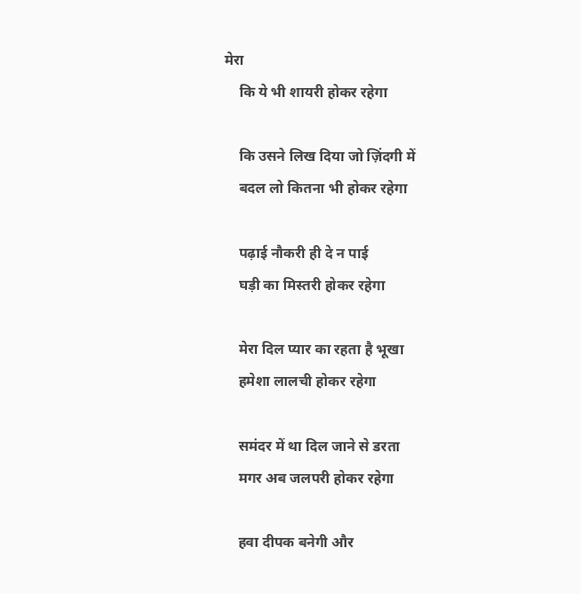मेरा
    कि ये भी शायरी होकर रहेगा

    कि उसने लिख दिया जो ज़िंदगी में
    बदल लो कितना भी होकर रहेगा

    पढ़ाई नौकरी ही दे न पाई
    घड़ी का मिस्तरी होकर रहेगा

    मेरा दिल प्यार का रहता है भूखा
    हमेशा लालची होकर रहेगा

    समंदर में था दिल जाने से डरता
    मगर अब जलपरी होकर रहेगा

    हवा दीपक बनेगी और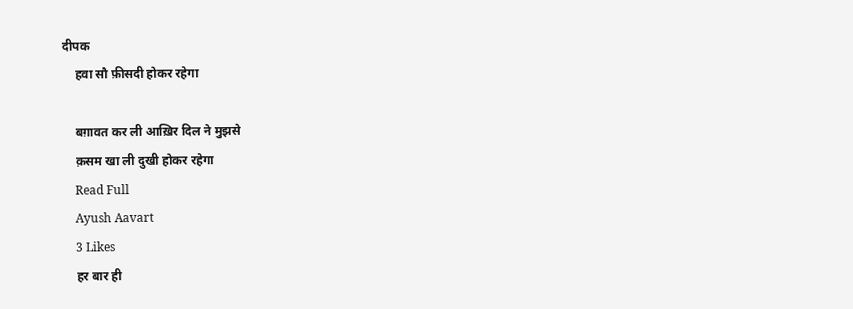दीपक
    हवा सौ फ़ीसदी होकर रहेगा

    बग़ावत कर ली आख़िर दिल ने मुझसे
    क़सम खा ली दुखी होकर रहेगा
    Read Full
    Ayush Aavart
    3 Likes
    हर बार ही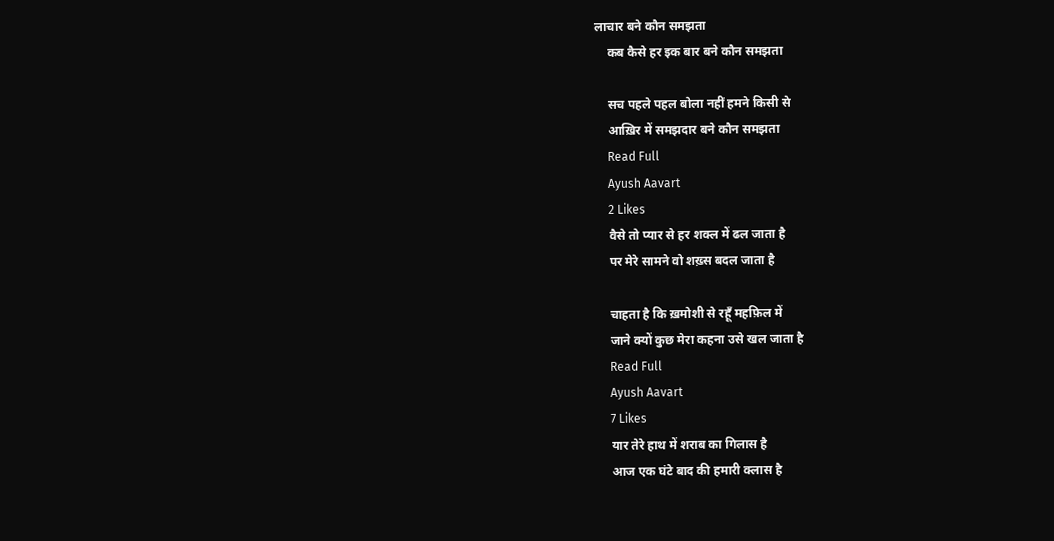लाचार बने कौन समझता
    कब कैसे हर इक बार बने कौन समझता

    सच पहले पहल बोला नहीं हमने किसी से
    आख़िर में समझदार बने कौन समझता
    Read Full
    Ayush Aavart
    2 Likes
    वैसे तो प्यार से हर शक्ल में ढल जाता है
    पर मेरे सामने वो शख़्स बदल जाता है

    चाहता है कि ख़मोशी से रहूँ महफ़िल में
    जाने क्यों कुछ मेरा कहना उसे खल जाता है
    Read Full
    Ayush Aavart
    7 Likes
    यार तेरे हाथ में शराब का गिलास है
    आज एक घंटे बाद की हमारी क्लास है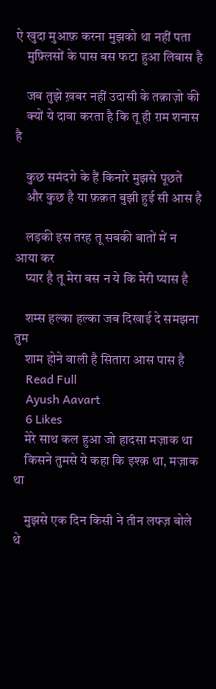ऐ खुदा मुआफ़ करना मुझको था नहीं पता
    मुफ़्लिसों के पास बस फटा हुआ लिबास है

    जब तुझे ख़बर नहीं उदासी के तक़ाज़ो की
    क्यों ये दावा करता है कि तू ही ग़म शनास है

    कुछ समंदरो के हैं किनारे मुझसे पूछते
    और कुछ है या फ़क़त बुझी हुई सी आस है

    लड़की इस तरह तू सबकी बातों में न आया कर
    प्यार है तू मेरा बस न ये कि मेरी प्यास है

    शम्स हल्का हल्का जब दिखाई दे समझना तुम
    शाम होने वाली है सितारा आस पास है
    Read Full
    Ayush Aavart
    6 Likes
    मेरे साथ कल हुआ जो हादसा मज़ाक था
    किसने तुमसे ये कहा कि इश्क़ था, मज़ाक था

    मुझसे एक दिन किसी ने तीन लफ्ज़ बोले थे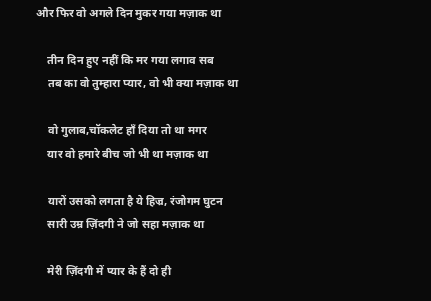और फिर वो अगले दिन मुकर गया मज़ाक था

    तीन दिन हुए नहीं कि मर गया लगाव सब
    तब का वो तुम्हारा प्यार, वो भी क्या मज़ाक था

    वो गुलाब,चॉकलेट हाँ दिया तो था मगर
    यार वो हमारे बीच जो भी था मज़ाक था

    यारों उसको लगता है ये हिज्र, रंजोगम घुटन
    सारी उम्र ज़िंदगी ने जो सहा मज़ाक था

    मेरी ज़िंदगी में प्यार के हैं दो ही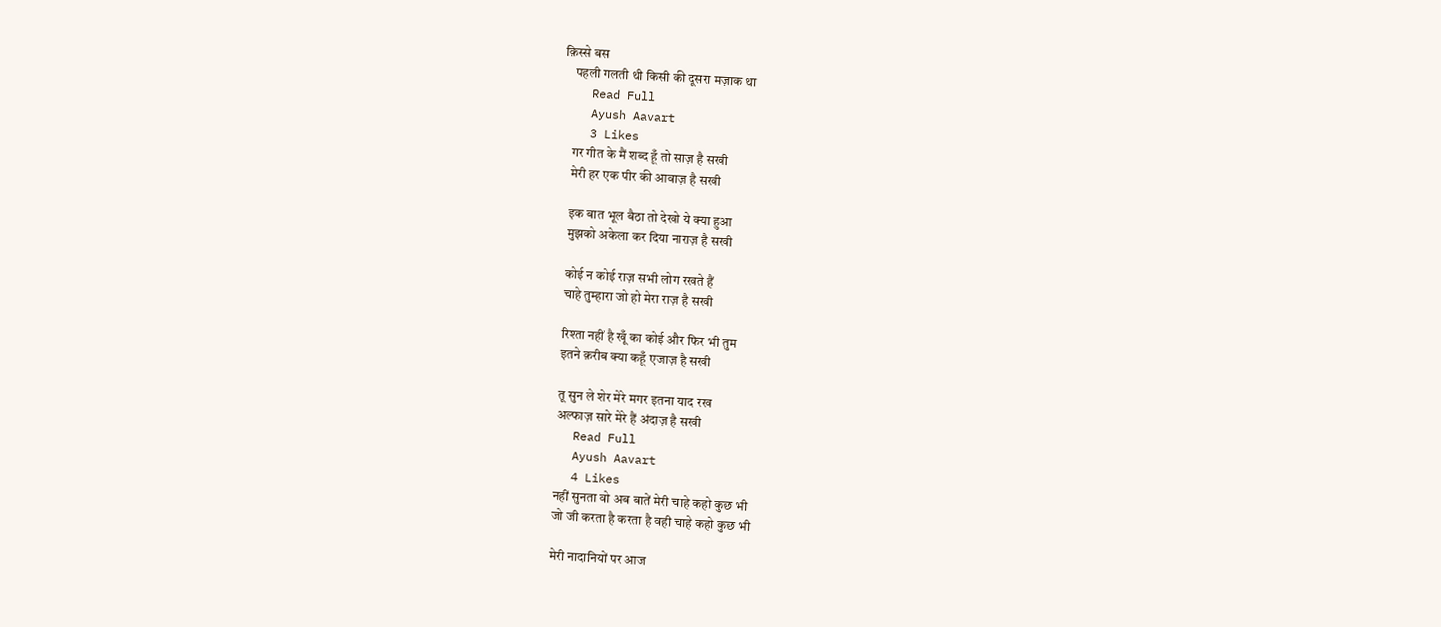क़िस्से बस
    पहली गलती थी किसी की दूसरा मज़ाक था
    Read Full
    Ayush Aavart
    3 Likes
    गर गीत के मैं शब्द हूँ तो साज़ है सखी
    मेरी हर एक पीर की आवाज़ है सखी

    इक बात भूल बैठा तो देखो ये क्या हुआ
    मुझको अकेला कर दिया नाराज़ है सखी

    कोई न कोई राज़ सभी लोग रखते हैं
    चाहे तुम्हारा जो हो मेरा राज़ है सखी

    रिश्ता नहीं है खूँ का कोई और फिर भी तुम
    इतने क़रीब क्या कहूँ एजाज़ है सखी

    तू सुन ले शेर मेरे मगर इतना याद रख
    अल्फाज़ सारे मेरे हैं अंदाज़ है सखी
    Read Full
    Ayush Aavart
    4 Likes
    नहीं सुनता वो अब बातें मेरी चाहे कहो कुछ भी
    जो जी करता है करता है वही चाहे कहो कुछ भी

    मेरी नादानियों पर आज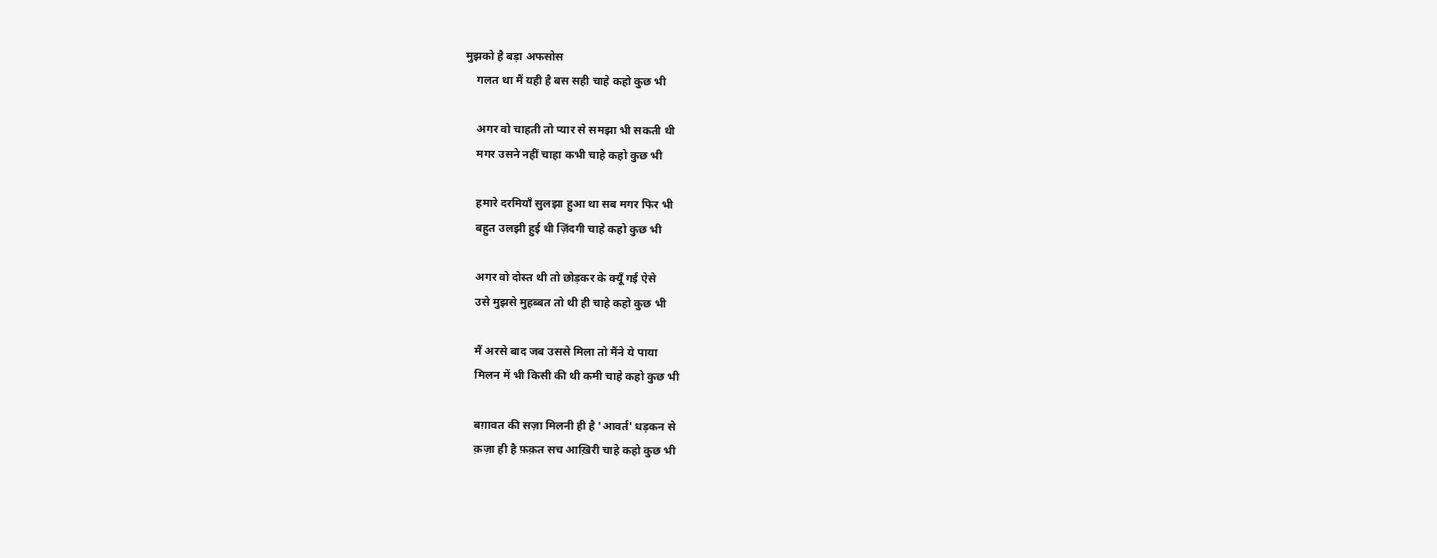मुझको है बड़ा अफसोस
    गलत था मैं यही है बस सही चाहे कहो कुछ भी

    अगर वो चाहती तो प्यार से समझा भी सकती थी
    मगर उसने नहीं चाहा कभी चाहे कहो कुछ भी

    हमारे दरमियाँ सुलझा हुआ था सब मगर फिर भी
    बहुत उलझी हुई थी ज़िंदगी चाहे कहो कुछ भी

    अगर वो दोस्त थी तो छोड़कर के क्यूँ गई ऐसे
    उसे मुझसे मुहब्बत तो थी ही चाहे कहो कुछ भी

    मैं अरसे बाद जब उससे मिला तो मैंने ये पाया
    मिलन में भी किसी की थी कमी चाहे कहो कुछ भी

    बग़ावत की सज़ा मिलनी ही है 'आवर्त' धड़कन से
    क़ज़ा ही है फ़क़त सच आख़िरी चाहे कहो कुछ भी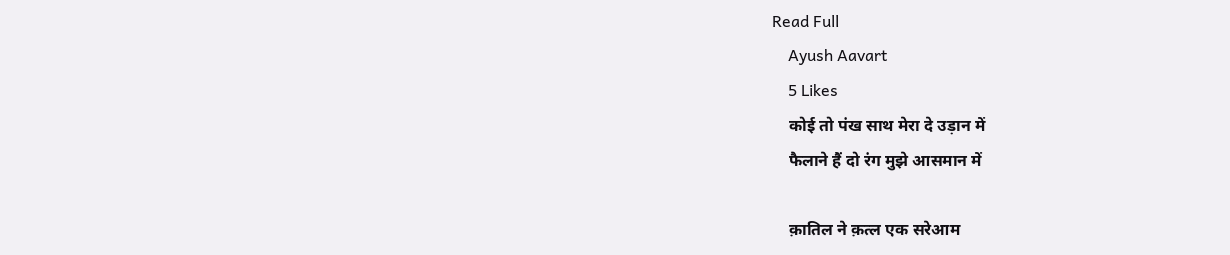Read Full
    Ayush Aavart
    5 Likes
    कोई तो पंख साथ मेरा दे उड़ान में
    फैलाने हैं दो रंग मुझे आसमान में

    क़ातिल ने क़त्ल एक सरेआम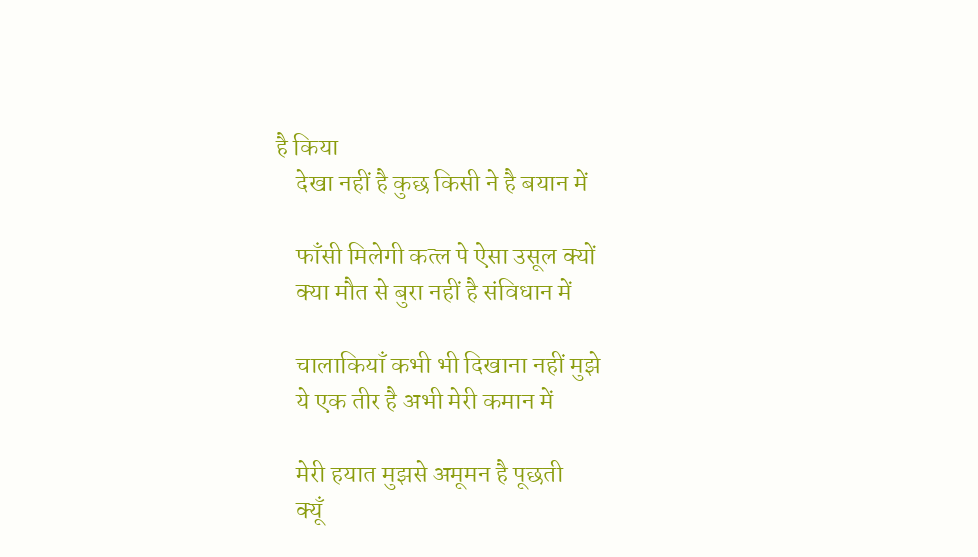है किया
    देखा नहीं है कुछ किसी ने है बयान में

    फाँसी मिलेगी कत्ल पे ऐसा उसूल क्यों
    क्या मौत से बुरा नहीं है संविधान में

    चालाकियाँ कभी भी दिखाना नहीं मुझे
    ये एक तीर है अभी मेरी कमान में

    मेरी हयात मुझसे अमूमन है पूछती
    क्यूँ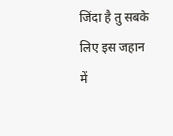जिंदा है तु सबके लिए इस जहान में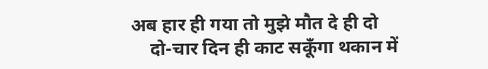अब हार ही गया तो मुझे मौत दे ही दो
    दो-चार दिन ही काट सकूँगा थकान में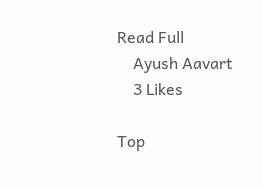Read Full
    Ayush Aavart
    3 Likes

Top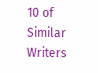10 of Similar Writers